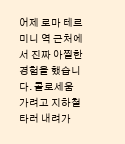어제 로마 테르미니 역 근처에서 진짜 아찔한 경험을 했습니다. 콜로세움 가려고 지하철 타러 내려가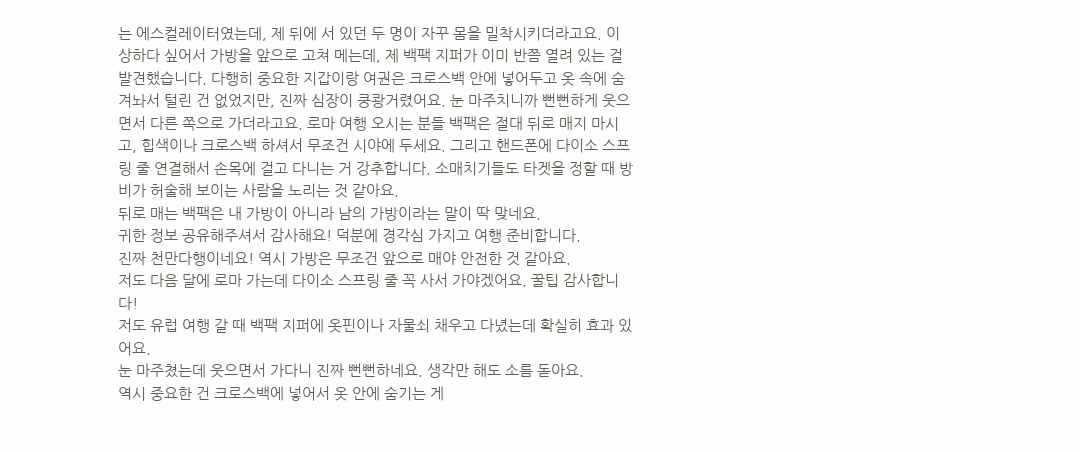는 에스컬레이터였는데, 제 뒤에 서 있던 두 명이 자꾸 몸을 밀착시키더라고요. 이상하다 싶어서 가방을 앞으로 고쳐 메는데, 제 백팩 지퍼가 이미 반쯤 열려 있는 걸 발견했습니다. 다행히 중요한 지갑이랑 여권은 크로스백 안에 넣어두고 옷 속에 숨겨놔서 털린 건 없었지만, 진짜 심장이 쿵쾅거렸어요. 눈 마주치니까 뻔뻔하게 웃으면서 다른 쪽으로 가더라고요. 로마 여행 오시는 분들 백팩은 절대 뒤로 매지 마시고, 힙색이나 크로스백 하셔서 무조건 시야에 두세요. 그리고 핸드폰에 다이소 스프링 줄 연결해서 손목에 걸고 다니는 거 강추합니다. 소매치기들도 타겟을 정할 때 방비가 허술해 보이는 사람을 노리는 것 같아요.
뒤로 매는 백팩은 내 가방이 아니라 남의 가방이라는 말이 딱 맞네요.
귀한 정보 공유해주셔서 감사해요! 덕분에 경각심 가지고 여행 준비합니다.
진짜 천만다행이네요! 역시 가방은 무조건 앞으로 매야 안전한 것 같아요.
저도 다음 달에 로마 가는데 다이소 스프링 줄 꼭 사서 가야겠어요. 꿀팁 감사합니다!
저도 유럽 여행 갈 때 백팩 지퍼에 옷핀이나 자물쇠 채우고 다녔는데 확실히 효과 있어요.
눈 마주쳤는데 웃으면서 가다니 진짜 뻔뻔하네요. 생각만 해도 소름 돋아요.
역시 중요한 건 크로스백에 넣어서 옷 안에 숨기는 게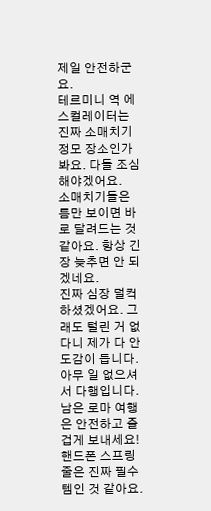제일 안전하군요.
테르미니 역 에스컬레이터는 진짜 소매치기 정모 장소인가 봐요. 다들 조심해야겠어요.
소매치기들은 틈만 보이면 바로 달려드는 것 같아요. 항상 긴장 늦추면 안 되겠네요.
진짜 심장 덜컥 하셨겠어요. 그래도 털린 거 없다니 제가 다 안도감이 듭니다.
아무 일 없으셔서 다행입니다. 남은 로마 여행은 안전하고 즐겁게 보내세요!
핸드폰 스프링 줄은 진짜 필수템인 것 같아요.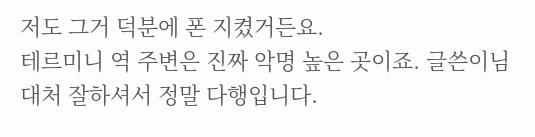저도 그거 덕분에 폰 지켰거든요.
테르미니 역 주변은 진짜 악명 높은 곳이죠. 글쓴이님 대처 잘하셔서 정말 다행입니다.